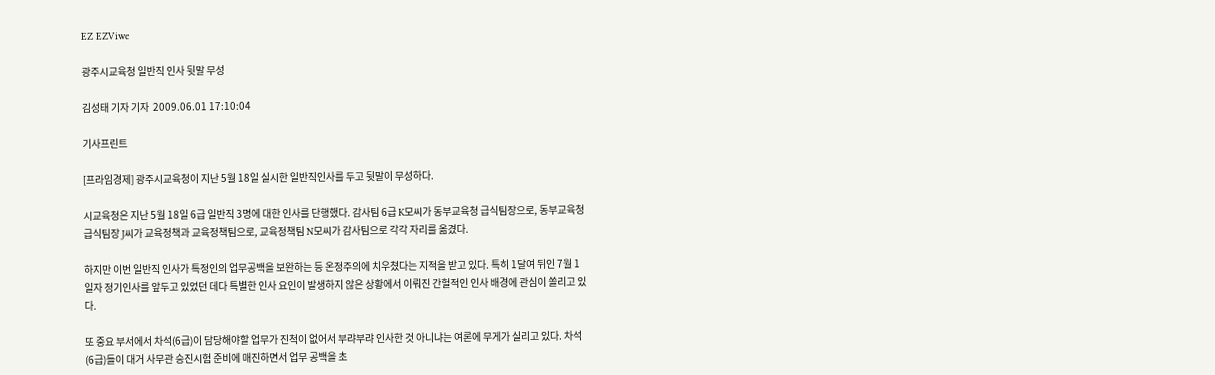EZ EZViwe

광주시교육청 일반직 인사 뒷말 무성

김성태 기자 기자  2009.06.01 17:10:04

기사프린트

[프라임경제] 광주시교육청이 지난 5월 18일 실시한 일반직인사를 두고 뒷말이 무성하다.

시교육청은 지난 5월 18일 6급 일반직 3명에 대한 인사를 단행했다. 감사팀 6급 K모씨가 동부교육청 급식팀장으로, 동부교육청 급식팀장 J씨가 교육정책과 교육정책팀으로, 교육정책팀 N모씨가 감사팀으로 각각 자리를 옮겼다.

하지만 이번 일반직 인사가 특정인의 업무공백을 보완하는 등 온정주의에 치우쳤다는 지적을 받고 있다. 특히 1달여 뒤인 7월 1일자 정기인사를 앞두고 있었던 데다 특별한 인사 요인이 발생하지 않은 상황에서 이뤄진 간헐적인 인사 배경에 관심이 쏠리고 있다.

또 중요 부서에서 차석(6급)이 담당해야할 업무가 진척이 없어서 부랴부랴 인사한 것 아니냐는 여론에 무게가 실리고 있다. 차석(6급)들이 대거 사무관 승진시험 준비에 매진하면서 업무 공백을 초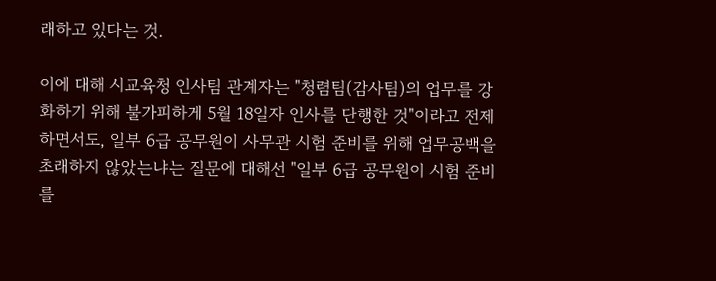래하고 있다는 것.

이에 대해 시교육청 인사팀 관계자는 "청렴팀(감사팀)의 업무를 강화하기 위해 불가피하게 5월 18일자 인사를 단행한 것"이라고 전제하면서도, 일부 6급 공무원이 사무관 시험 준비를 위해 업무공백을 초래하지 않았는냐는 질문에 대해선 "일부 6급 공무원이 시험 준비를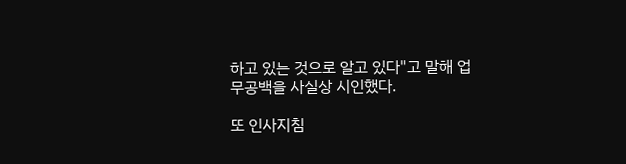하고 있는 것으로 알고 있다"고 말해 업무공백을 사실상 시인했다.

또 인사지침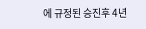에 규정된 승진후 4년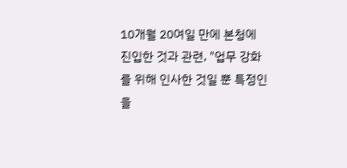10개월 20여일 만에 본청에 진입한 것과 관련, "업무 강화를 위해 인사한 것일 뿐 특정인을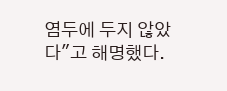염두에 두지 않았다"고 해명했다.